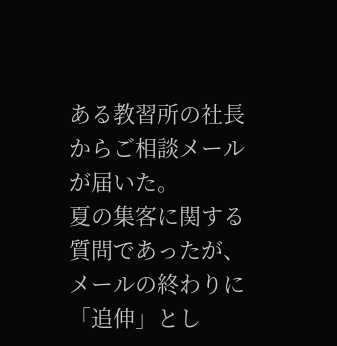ある教習所の社長からご相談メールが届いた。
夏の集客に関する質問であったが、
メールの終わりに「追伸」とし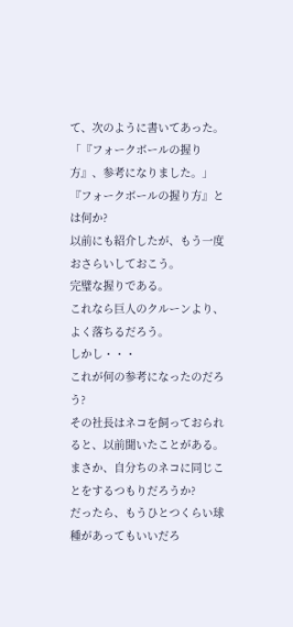て、次のように書いてあった。
「『フォークボールの握り方』、参考になりました。」
『フォークボールの握り方』とは何か?
以前にも紹介したが、もう一度おさらいしておこう。
完璧な握りである。
これなら巨人のクルーンより、よく落ちるだろう。
しかし・・・
これが何の参考になったのだろう?
その社長はネコを飼っておられると、以前聞いたことがある。
まさか、自分ちのネコに同じことをするつもりだろうか?
だったら、もうひとつくらい球種があってもいいだろ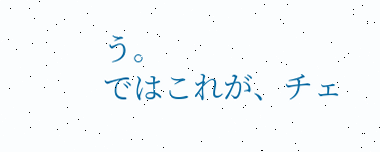う。
ではこれが、チェ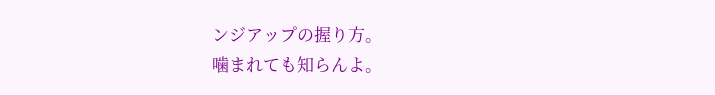ンジアップの握り方。
噛まれても知らんよ。